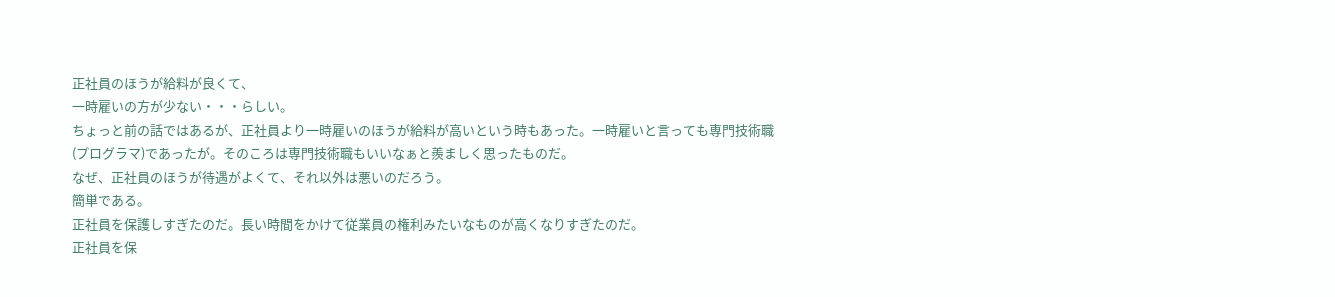正社員のほうが給料が良くて、
一時雇いの方が少ない・・・らしい。
ちょっと前の話ではあるが、正社員より一時雇いのほうが給料が高いという時もあった。一時雇いと言っても専門技術職(プログラマ)であったが。そのころは専門技術職もいいなぁと羨ましく思ったものだ。
なぜ、正社員のほうが待遇がよくて、それ以外は悪いのだろう。
簡単である。
正社員を保護しすぎたのだ。長い時間をかけて従業員の権利みたいなものが高くなりすぎたのだ。
正社員を保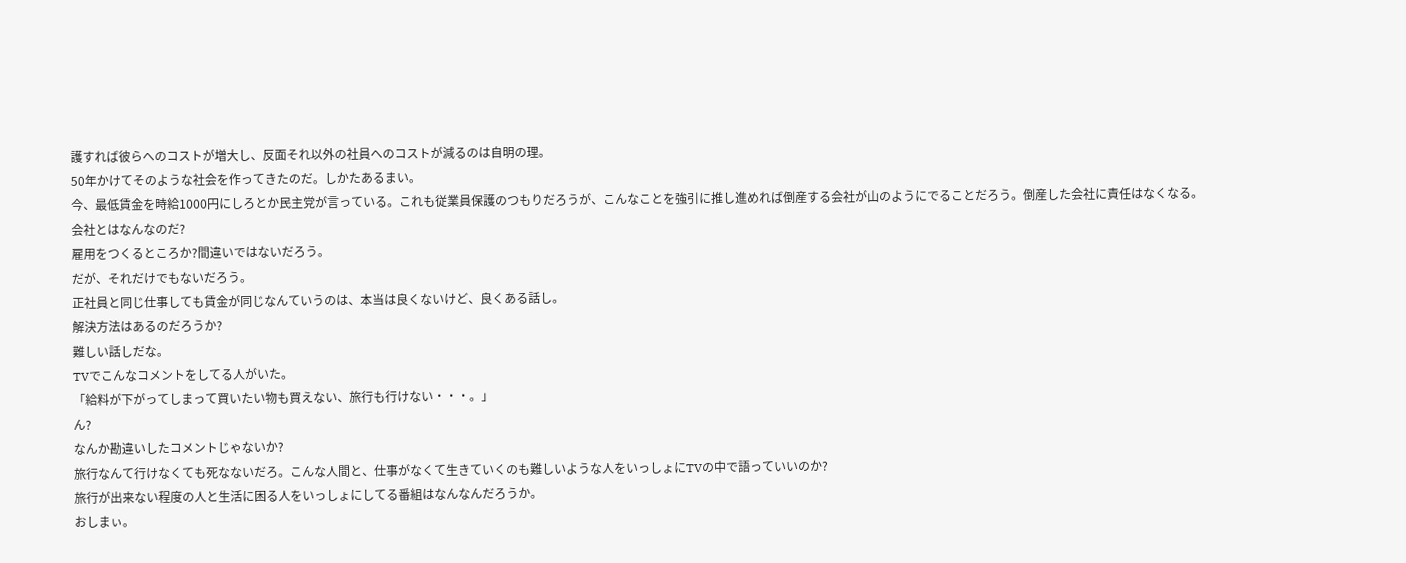護すれば彼らへのコストが増大し、反面それ以外の社員へのコストが減るのは自明の理。
50年かけてそのような社会を作ってきたのだ。しかたあるまい。
今、最低賃金を時給1000円にしろとか民主党が言っている。これも従業員保護のつもりだろうが、こんなことを強引に推し進めれば倒産する会社が山のようにでることだろう。倒産した会社に責任はなくなる。
会社とはなんなのだ?
雇用をつくるところか?間違いではないだろう。
だが、それだけでもないだろう。
正社員と同じ仕事しても賃金が同じなんていうのは、本当は良くないけど、良くある話し。
解決方法はあるのだろうか?
難しい話しだな。
TVでこんなコメントをしてる人がいた。
「給料が下がってしまって買いたい物も買えない、旅行も行けない・・・。」
ん?
なんか勘違いしたコメントじゃないか?
旅行なんて行けなくても死なないだろ。こんな人間と、仕事がなくて生きていくのも難しいような人をいっしょにTVの中で語っていいのか?
旅行が出来ない程度の人と生活に困る人をいっしょにしてる番組はなんなんだろうか。
おしまぃ。